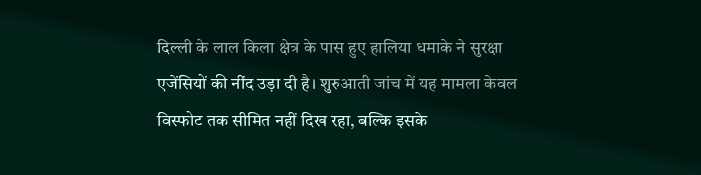दिल्ली के लाल किला क्षेत्र के पास हुए हालिया धमाके ने सुरक्षा एजेंसियों की नींद उड़ा दी है। शुरुआती जांच में यह मामला केवल विस्फोट तक सीमित नहीं दिख रहा, बल्कि इसके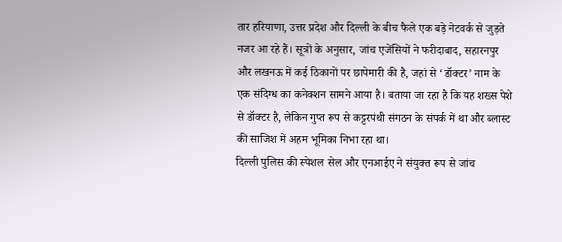तार हरियाणा, उत्तर प्रदेश और दिल्ली के बीच फैले एक बड़े नेटवर्क से जुड़ते नजर आ रहे हैं। सूत्रों के अनुसार, जांच एजेंसियों ने फरीदाबाद, सहारनपुर और लखनऊ में कई ठिकानों पर छापेमारी की है, जहां से ‘डॉक्टर’ नाम के एक संदिग्ध का कनेक्शन सामने आया है। बताया जा रहा है कि यह शख्स पेशे से डॉक्टर है, लेकिन गुप्त रूप से कट्टरपंथी संगठन के संपर्क में था और ब्लास्ट की साजिश में अहम भूमिका निभा रहा था।
दिल्ली पुलिस की स्पेशल सेल और एनआईए ने संयुक्त रूप से जांच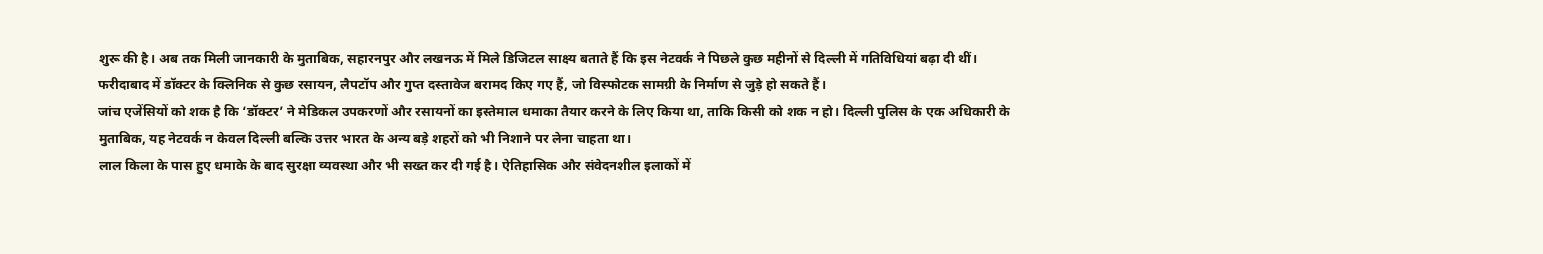शुरू की है। अब तक मिली जानकारी के मुताबिक, सहारनपुर और लखनऊ में मिले डिजिटल साक्ष्य बताते हैं कि इस नेटवर्क ने पिछले कुछ महीनों से दिल्ली में गतिविधियां बढ़ा दी थीं। फरीदाबाद में डॉक्टर के क्लिनिक से कुछ रसायन, लैपटॉप और गुप्त दस्तावेज बरामद किए गए हैं, जो विस्फोटक सामग्री के निर्माण से जुड़े हो सकते हैं।
जांच एजेंसियों को शक है कि ‘डॉक्टर’ ने मेडिकल उपकरणों और रसायनों का इस्तेमाल धमाका तैयार करने के लिए किया था, ताकि किसी को शक न हो। दिल्ली पुलिस के एक अधिकारी के मुताबिक, यह नेटवर्क न केवल दिल्ली बल्कि उत्तर भारत के अन्य बड़े शहरों को भी निशाने पर लेना चाहता था।
लाल किला के पास हुए धमाके के बाद सुरक्षा व्यवस्था और भी सख्त कर दी गई है। ऐतिहासिक और संवेदनशील इलाकों में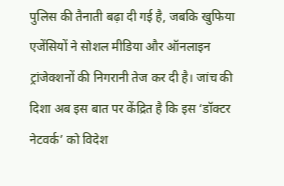पुलिस की तैनाती बढ़ा दी गई है, जबकि खुफिया एजेंसियों ने सोशल मीडिया और ऑनलाइन ट्रांजेक्शनों की निगरानी तेज कर दी है। जांच की दिशा अब इस बात पर केंद्रित है कि इस ‘डॉक्टर नेटवर्क’ को विदेश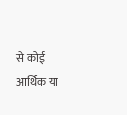से कोई आर्थिक या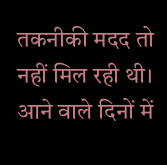तकनीकी मदद तो नहीं मिल रही थी। आने वाले दिनों में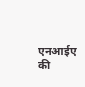एनआईए की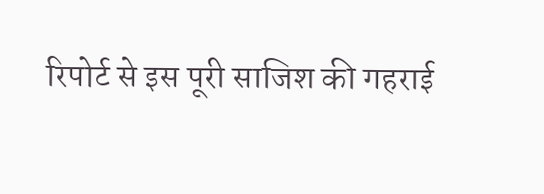रिपोर्ट से इस पूरी साजिश की गहराई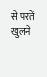से परतें खुलने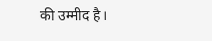की उम्मीद है।